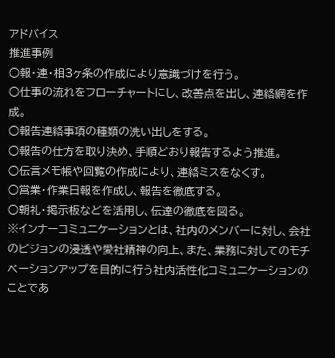アドバイス
推進事例
○報・連・相3ヶ条の作成により意識づけを行う。
○仕事の流れをフローチャートにし、改善点を出し、連絡網を作成。
○報告連絡事項の種類の洗い出しをする。
○報告の仕方を取り決め、手順どおり報告するよう推進。
○伝言メモ帳や回覧の作成により、連絡ミスをなくす。
○営業・作業日報を作成し、報告を徹底する。
○朝礼・掲示板などを活用し、伝達の徹底を図る。
※インナーコミュニケーションとは、社内のメンバーに対し、会社のビジョンの浸透や愛社精神の向上、また、業務に対してのモチベーションアップを目的に行う社内活性化コミュニケーションのことであ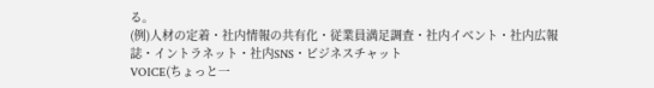る。
(例)人材の定着・社内情報の共有化・従業員満足調査・社内イベント・社内広報誌・イントラネット・社内SNS・ビジネスチャット
VOICE(ちょっと一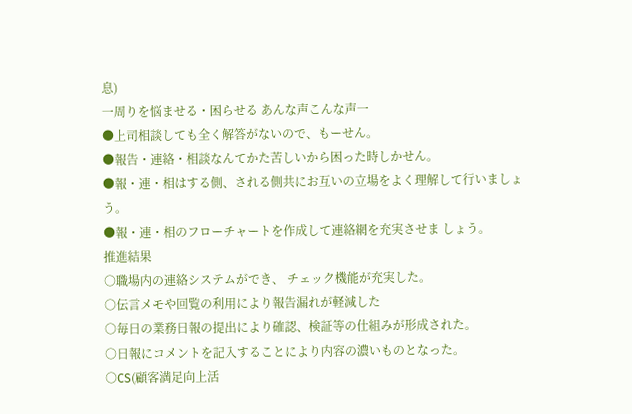息)
一周りを悩ませる・困らせる あんな声こんな声一
●上司相談しても全く解答がないので、もーせん。
●報告・連絡・相談なんてかた苦しいから困った時しかせん。
●報・連・相はする側、される側共にお互いの立場をよく理解して行いましょう。
●報・連・相のフローチャートを作成して連絡網を充実させま しょう。
推進結果
○職場内の連絡システムができ、 チェック機能が充実した。
○伝言メモや回覧の利用により報告漏れが軽減した
○毎日の業務日報の提出により確認、検証等の仕組みが形成された。
○日報にコメントを記入することにより内容の濃いものとなった。
○CS(顧客満足向上活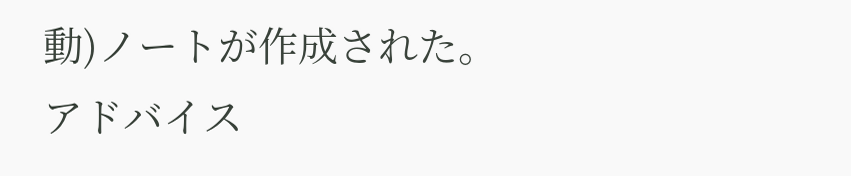動)ノートが作成された。
アドバイス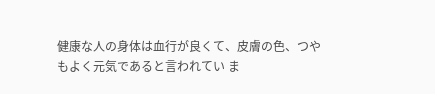健康な人の身体は血行が良くて、皮膚の色、つやもよく元気であると言われてい ま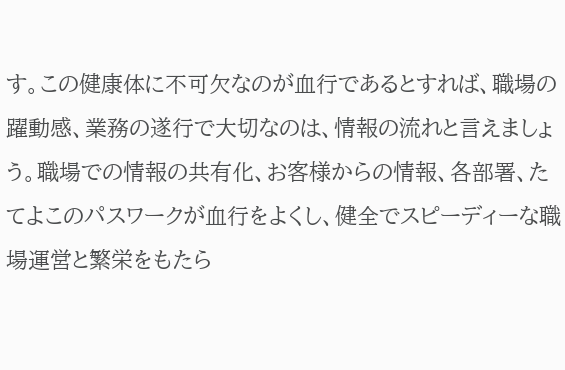す。この健康体に不可欠なのが血行であるとすれば、職場の躍動感、業務の遂行で大切なのは、情報の流れと言えましょう。職場での情報の共有化、お客様からの情報、各部署、たてよこのパスワークが血行をよくし、健全でスピーディーな職場運営と繁栄をもたら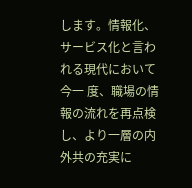します。情報化、サービス化と言われる現代において今一 度、職場の情報の流れを再点検し、より一層の内外共の充実に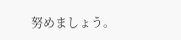努めましょう。